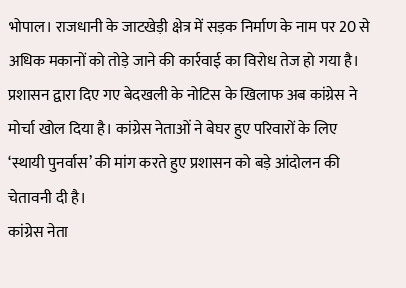भोपाल। राजधानी के जाटखेड़ी क्षेत्र में सड़क निर्माण के नाम पर 20 से अधिक मकानों को तोड़े जाने की कार्रवाई का विरोध तेज हो गया है। प्रशासन द्वारा दिए गए बेदखली के नोटिस के खिलाफ अब कांग्रेस ने मोर्चा खोल दिया है। कांग्रेस नेताओं ने बेघर हुए परिवारों के लिए ‘स्थायी पुनर्वास’ की मांग करते हुए प्रशासन को बड़े आंदोलन की चेतावनी दी है।
कांग्रेस नेता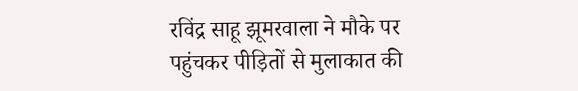रविंद्र साहू झूमरवाला ने मौके पर पहुंचकर पीड़ितों से मुलाकात की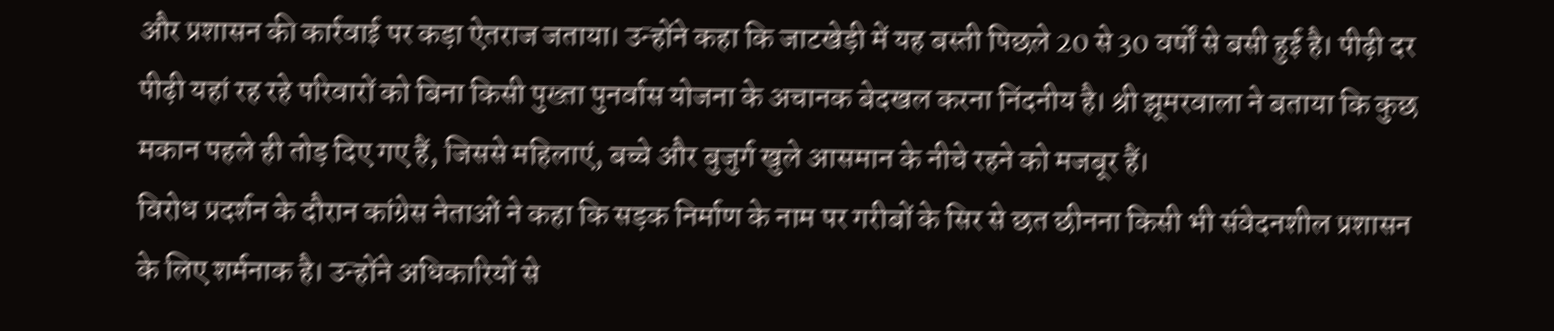और प्रशासन की कार्रवाई पर कड़ा ऐतराज जताया। उन्होंने कहा कि जाटखेड़ी में यह बस्ती पिछले 20 से 30 वर्षों से बसी हुई है। पीढ़ी दर पीढ़ी यहां रह रहे परिवारों को बिना किसी पुख्ता पुनर्वास योजना के अचानक बेदखल करना निंदनीय है। श्री झूमरवाला ने बताया कि कुछ मकान पहले ही तोड़ दिए गए हैं, जिससे महिलाएं, बच्चे और बुजुर्ग खुले आसमान के नीचे रहने को मजबूर हैं।
विरोध प्रदर्शन के दौरान कांग्रेस नेताओं ने कहा कि सड़क निर्माण के नाम पर गरीबों के सिर से छत छीनना किसी भी संवेदनशील प्रशासन के लिए शर्मनाक है। उन्होंने अधिकारियों से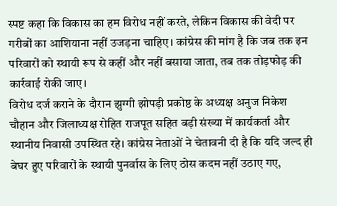स्पष्ट कहा कि विकास का हम विरोध नहीं करते, लेकिन विकास की वेदी पर गरीबों का आशियाना नहीं उजड़ना चाहिए। कांग्रेस की मांग है कि जब तक इन परिवारों को स्थायी रूप से कहीं और नहीं बसाया जाता, तब तक तोड़फोड़ की कार्रवाई रोकी जाए।
विरोध दर्ज कराने के दौरान झुग्गी झोपड़ी प्रकोष्ठ के अध्यक्ष अनुज निकेश चौहान और जिलाध्यक्ष रोहित राजपूत सहित बड़ी संख्या में कार्यकर्ता और स्थानीय निवासी उपस्थित रहे। कांग्रेस नेताओं ने चेतावनी दी है कि यदि जल्द ही बेघर हुए परिवारों के स्थायी पुनर्वास के लिए ठोस कदम नहीं उठाए गए,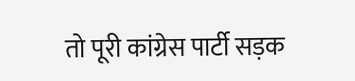तो पूरी कांग्रेस पार्टी सड़क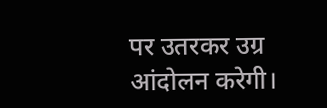पर उतरकर उग्र आंदोलन करेगी।